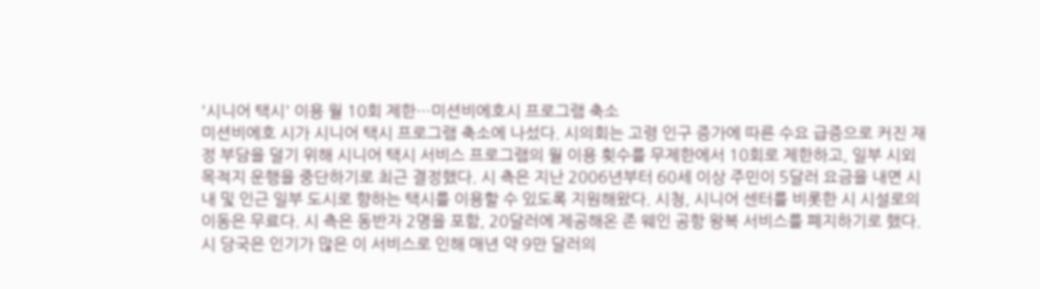'시니어 택시' 이용 월 10회 제한…미션비에호시 프로그램 축소
미션비에호 시가 시니어 택시 프로그램 축소에 나섰다. 시의회는 고령 인구 증가에 따른 수요 급증으로 커진 재정 부담을 덜기 위해 시니어 택시 서비스 프로그램의 월 이용 횟수를 무제한에서 10회로 제한하고, 일부 시외 목적지 운행을 중단하기로 최근 결정했다. 시 측은 지난 2006년부터 60세 이상 주민이 5달러 요금을 내면 시내 및 인근 일부 도시로 향하는 택시를 이용할 수 있도록 지원해왔다. 시청, 시니어 센터를 비롯한 시 시설로의 이동은 무료다. 시 측은 동반자 2명을 포함, 20달러에 제공해온 존 웨인 공항 왕복 서비스를 폐지하기로 했다. 시 당국은 인기가 많은 이 서비스로 인해 매년 약 9만 달러의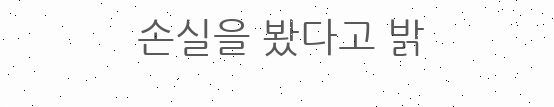손실을 봤다고 밝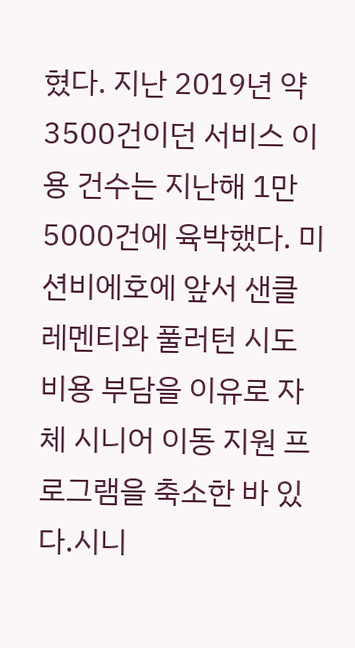혔다. 지난 2019년 약 3500건이던 서비스 이용 건수는 지난해 1만5000건에 육박했다. 미션비에호에 앞서 샌클레멘티와 풀러턴 시도 비용 부담을 이유로 자체 시니어 이동 지원 프로그램을 축소한 바 있다.시니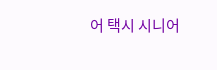어 택시 시니어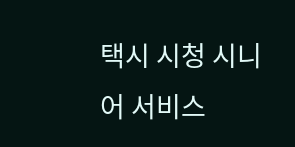택시 시청 시니어 서비스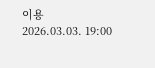이용
2026.03.03. 19:00